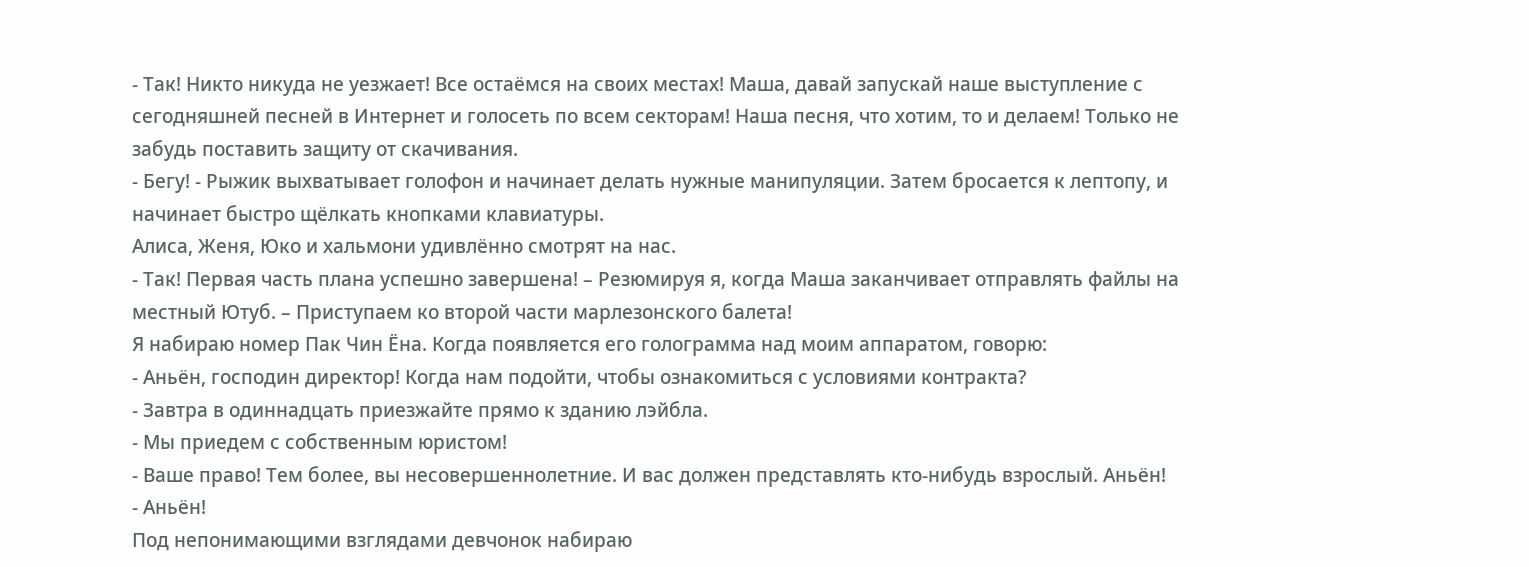- Так! Никто никуда не уезжает! Все остаёмся на своих местах! Маша, давай запускай наше выступление с сегодняшней песней в Интернет и голосеть по всем секторам! Наша песня, что хотим, то и делаем! Только не забудь поставить защиту от скачивания.
- Бегу! - Рыжик выхватывает голофон и начинает делать нужные манипуляции. Затем бросается к лептопу, и начинает быстро щёлкать кнопками клавиатуры.
Алиса, Женя, Юко и хальмони удивлённо смотрят на нас.
- Так! Первая часть плана успешно завершена! – Резюмируя я, когда Маша заканчивает отправлять файлы на местный Ютуб. – Приступаем ко второй части марлезонского балета!
Я набираю номер Пак Чин Ёна. Когда появляется его голограмма над моим аппаратом, говорю:
- Аньён, господин директор! Когда нам подойти, чтобы ознакомиться с условиями контракта?
- Завтра в одиннадцать приезжайте прямо к зданию лэйбла.
- Мы приедем с собственным юристом!
- Ваше право! Тем более, вы несовершеннолетние. И вас должен представлять кто-нибудь взрослый. Аньён!
- Аньён!
Под непонимающими взглядами девчонок набираю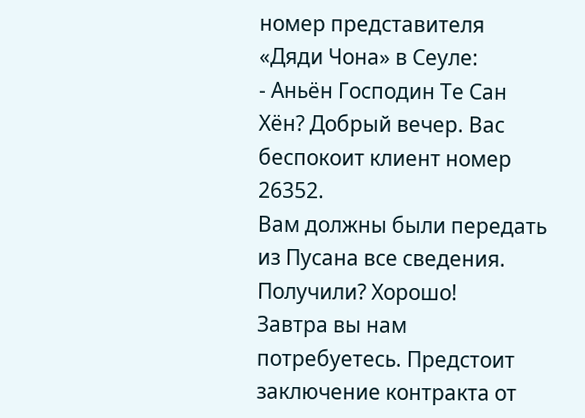номер представителя «Дяди Чона» в Сеуле:
- Аньён Господин Те Сан Хён? Добрый вечер. Вас беспокоит клиент номер 26352.
Вам должны были передать из Пусана все сведения. Получили? Хорошо!
Завтра вы нам потребуетесь. Предстоит заключение контракта от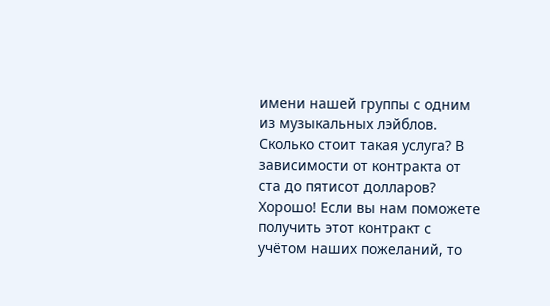имени нашей группы с одним из музыкальных лэйблов. Сколько стоит такая услуга? В зависимости от контракта от ста до пятисот долларов?
Хорошо! Если вы нам поможете получить этот контракт с учётом наших пожеланий, то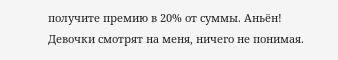получите премию в 20% от суммы. Аньён!
Девочки смотрят на меня, ничего не понимая.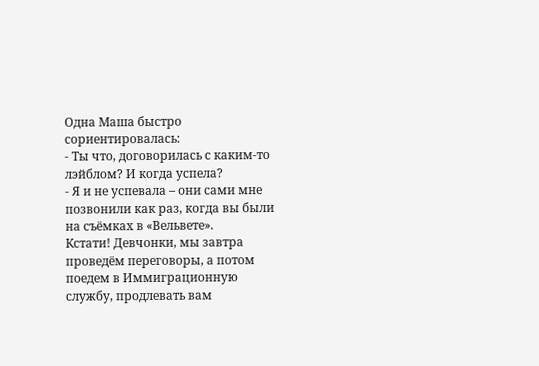Одна Маша быстро сориентировалась:
- Ты что, договорилась с каким-то лэйблом? И когда успела?
- Я и не успевала – они сами мне позвонили как раз, когда вы были на съёмках в «Вельвете».
Кстати! Девчонки, мы завтра проведём переговоры, а потом поедем в Иммиграционную службу, продлевать вам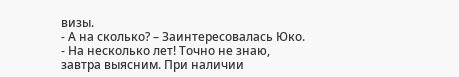визы.
- А на сколько? – Заинтересовалась Юко.
- На несколько лет! Точно не знаю, завтра выясним. При наличии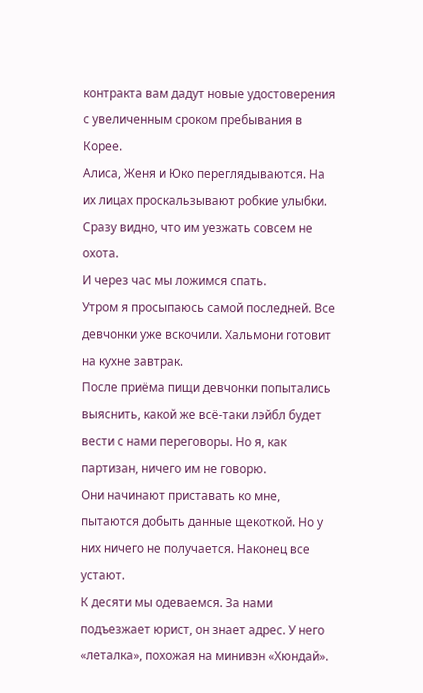контракта вам дадут новые удостоверения с увеличенным сроком пребывания в Корее.
Алиса, Женя и Юко переглядываются. На их лицах проскальзывают робкие улыбки. Сразу видно, что им уезжать совсем не охота.
И через час мы ложимся спать.
Утром я просыпаюсь самой последней. Все девчонки уже вскочили. Хальмони готовит на кухне завтрак.
После приёма пищи девчонки попытались выяснить, какой же всё-таки лэйбл будет вести с нами переговоры. Но я, как партизан, ничего им не говорю.
Они начинают приставать ко мне, пытаются добыть данные щекоткой. Но у них ничего не получается. Наконец все устают.
К десяти мы одеваемся. За нами подъезжает юрист, он знает адрес. У него «леталка», похожая на минивэн «Хюндай».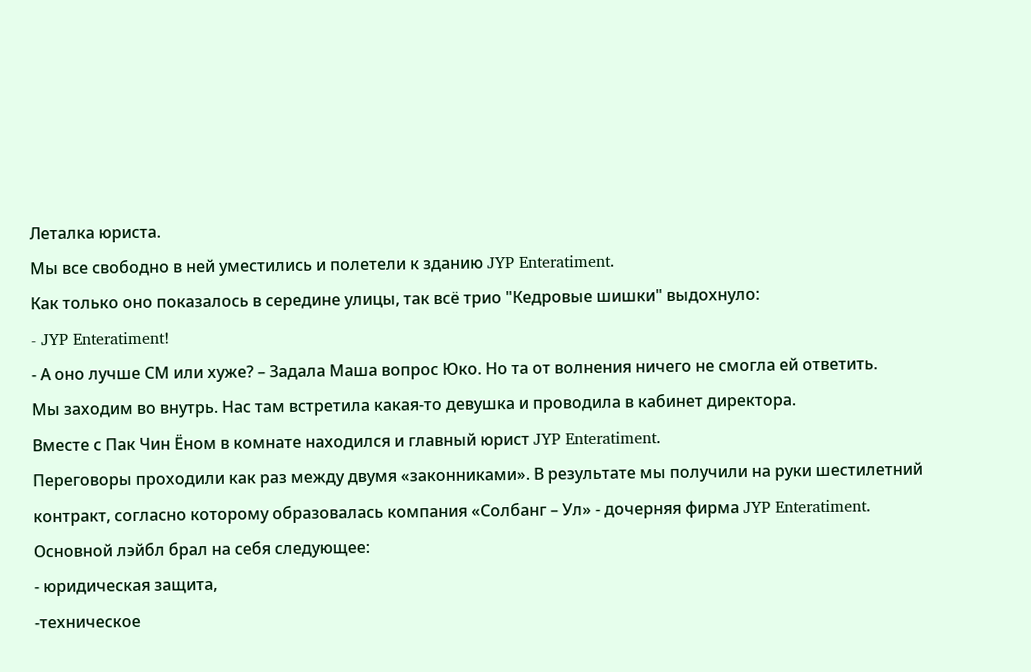Леталка юриста.
Мы все свободно в ней уместились и полетели к зданию JYP Enteratiment.
Как только оно показалось в середине улицы, так всё трио "Кедровые шишки" выдохнуло:
- JYP Enteratiment!
- А оно лучше СМ или хуже? – Задала Маша вопрос Юко. Но та от волнения ничего не смогла ей ответить.
Мы заходим во внутрь. Нас там встретила какая-то девушка и проводила в кабинет директора.
Вместе с Пак Чин Ёном в комнате находился и главный юрист JYP Enteratiment.
Переговоры проходили как раз между двумя «законниками». В результате мы получили на руки шестилетний контракт, согласно которому образовалась компания «Солбанг – Ул» - дочерняя фирма JYP Enteratiment. Основной лэйбл брал на себя следующее:
- юридическая защита,
-техническое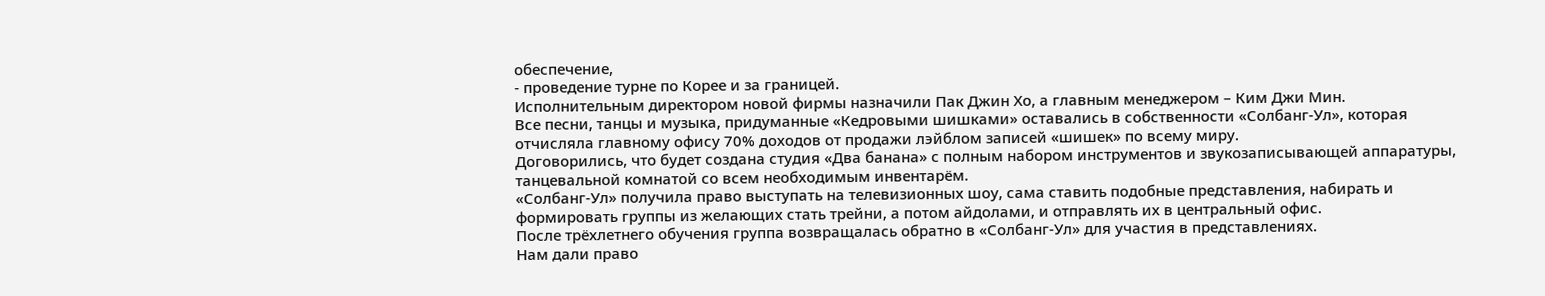обеспечение,
- проведение турне по Корее и за границей.
Исполнительным директором новой фирмы назначили Пак Джин Хо, а главным менеджером – Ким Джи Мин.
Все песни, танцы и музыка, придуманные «Кедровыми шишками» оставались в собственности «Солбанг-Ул», которая отчисляла главному офису 70% доходов от продажи лэйблом записей «шишек» по всему миру.
Договорились, что будет создана студия «Два банана» с полным набором инструментов и звукозаписывающей аппаратуры, танцевальной комнатой со всем необходимым инвентарём.
«Солбанг-Ул» получила право выступать на телевизионных шоу, сама ставить подобные представления, набирать и формировать группы из желающих стать трейни, а потом айдолами, и отправлять их в центральный офис.
После трёхлетнего обучения группа возвращалась обратно в «Солбанг-Ул» для участия в представлениях.
Нам дали право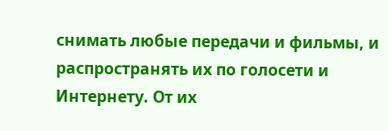снимать любые передачи и фильмы, и распространять их по голосети и Интернету. От их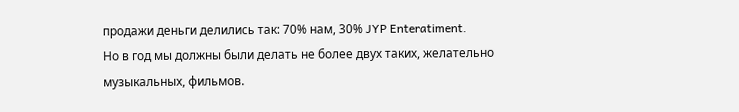продажи деньги делились так: 70% нам, 30% JYP Enteratiment.
Но в год мы должны были делать не более двух таких, желательно музыкальных, фильмов.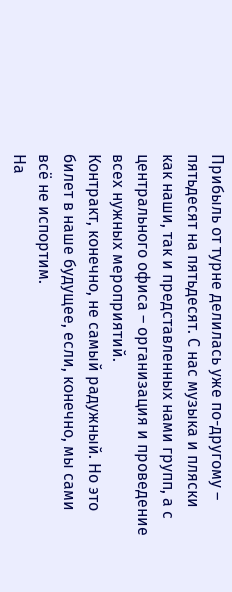Прибыль от турне делилась уже по-другому – пятьдесят на пятьдесят. С нас музыка и пляски как наши, так и представленных нами групп, а с центрального офиса – организация и проведение всех нужных мероприятий.
Контракт, конечно, не самый радужный. Но это билет в наше будущее, если, конечно, мы сами всё не испортим.
На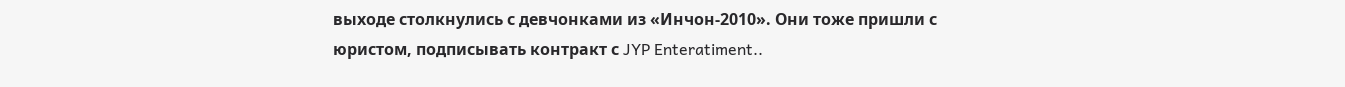выходе столкнулись с девчонками из «Инчон-2010». Они тоже пришли с юристом, подписывать контракт с JYP Enteratiment..